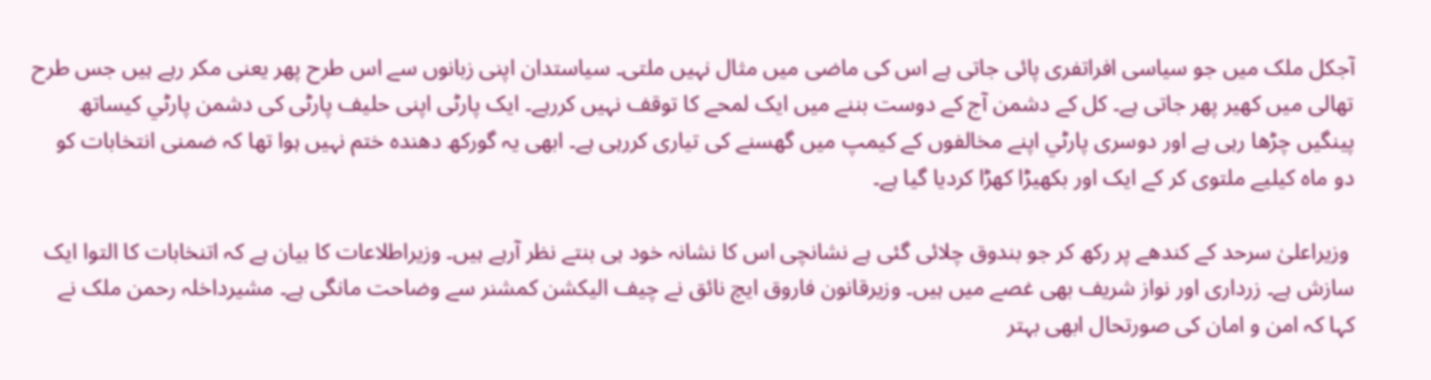آجکل ملک میں جو سیاسی افراتفری پائی جاتی ہے اس کی ماضی میں مثال نہیں ملتی۔ سیاستدان اپنی زبانوں سے اس طرح پھر یعنی مکر رہے ہیں جس طرح تھالی ميں کھیر پھر جاتی ہے۔ کل کے دشمن آج کے دوست بننے میں ایک لمحے کا توقف نہیں کررہے۔ ایک پارٹی اپنی حلیف پارٹی کی دشمن پارٹي کیساتھ پینگیں چڑھا رہی ہے اور دوسری پارٹي اپنے مخالفوں کے کیمپ میں گھسنے کی تیاری کررہی ہے۔ ابھی یہ گورکھ دھندہ ختم نہیں ہوا تھا کہ ضمنی انتخابات کو دو ماہ کیلیے ملتوی کر کے ایک اور بکھیڑا کھڑا کردیا گیا ہے۔

 وزیراعلیٰ سرحد کے کندھے پر رکھ کر جو بندوق چلائی گئی ہے نشانچی اس کا نشانہ خود ہی بنتے نظر آرہے ہیں۔ وزیراطلاعات کا بیان ہے کہ اتنخابات کا التوا ایک سازش ہے۔ زرداری اور نواز شریف بھی غصے میں ہیں۔ وزیرقانون فاروق ایچ نائق نے چیف الیکشن کمشنر سے وضاحت مانگی ہے۔ مشیرداخلہ رحمن ملک نے کہا کہ امن و امان کی صورتحال ابھی بہتر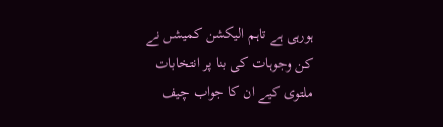ہورہی ہے تاہم الیکشن کمیشں نے کن وجوہات کی بنا پر انتخابات ملتوی کیے ان کا جواب چیف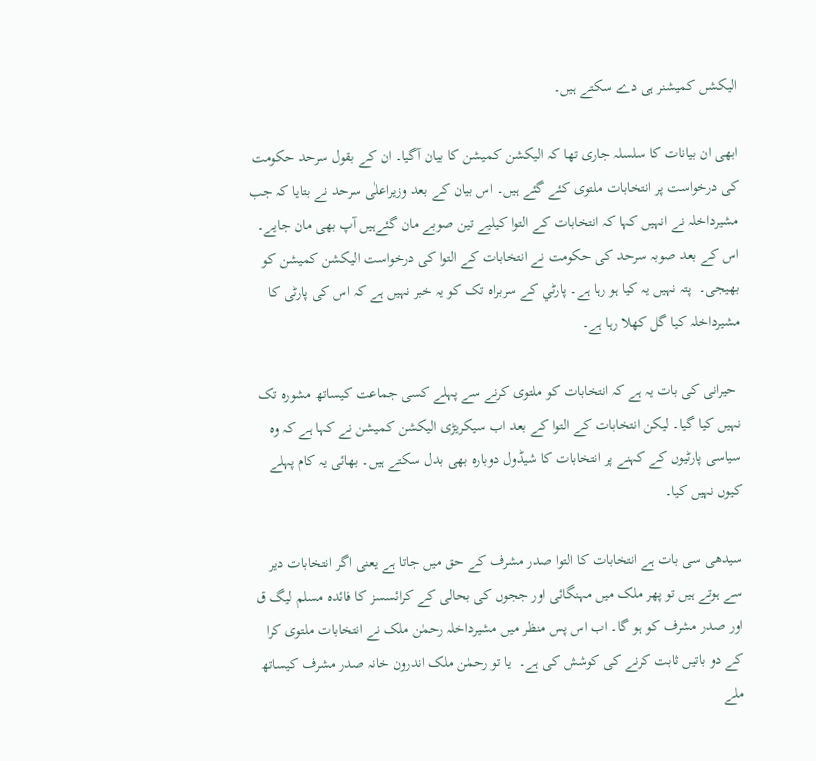الیکشں کمیشنر ہی دے سکتے ہیں۔

ابھی ان بیانات کا سلسلہ جاری تھا کہ الیکشن کمیشن کا بیان آگیا۔ ان کے بقول سرحد حکومت کی درخواست پر انتخابات ملتوی کئے گئے ہیں۔ اس بیان کے بعد وزیراعلٰی سرحد نے بتایا کہ جب مشیرداخلہ نے انہیں کہا کہ انتخابات کے التوا کیلیے تین صوبے مان گئےہیں آپ بھی مان جایے۔ اس کے بعد صوبہ سرحد کی حکومت نے انتخابات کے التوا کی درخواست الیکشن کمیشن کو بھیجی۔  پتہ نہیں یہ کیا ہو رہا ہے۔ پارٹي کے سربراہ تک کو یہ خبر نہیں ہے کہ اس کی پارٹی کا مشیرداخلہ کیا گل کھلا رہا ہے۔

 حیرانی کی بات یہ ہے کہ انتخابات کو ملتوی کرنے سے پہلے کسی جماعت کیساتھ مشورہ تک نہیں کیا گیا۔ لیکن انتخابات کے التوا کے بعد اب سیکریڑی الیکشن کمیشن نے کہا ہے کہ وہ سیاسی پارٹیوں کے کہنے پر انتخابات کا شیڈول دوبارہ بھی بدل سکتے ہیں۔ بھائی یہ کام پہلے کیوں نہیں کیا۔

سیدھی سی بات ہے انتخابات کا التوا صدر مشرف کے حق میں جاتا ہے یعنی اگر انتخابات دیر سے ہوتے ہیں تو پھر ملک میں مہنگائی اور ججوں کی بحالی کے کرائسسز کا فائدہ مسلم لیگ ق اور صدر مشرف کو ہو گا۔ اب اس پس منظر میں مشیرداخلہ رحمٰن ملک نے انتخابات ملتوی کرا کے دو باتیں ثابت کرنے کی کوشش کی ہے۔  یا تو رحمٰن ملک اندرون خانہ صدر مشرف کیساتھ ملے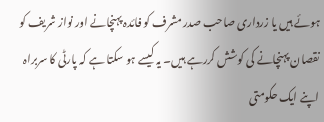ہوئے ہیں یا زرداری صاحب صدر مشرف کو فائدہ پہنچانے اور نواز شریف کو نقصان پہنچانے کی کوشش کررہے ہیں۔ یہ کیسے ہو سکتا ہے کہ پارٹی کا سربراہ اپنے ایک حکومتی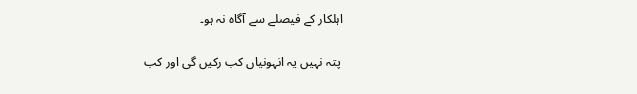اہلکار کے فیصلے سے آگاہ نہ ہو۔

 پتہ نہیں یہ انہونیاں کب رکیں گی اور کب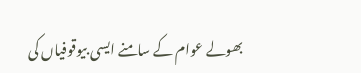بھولے عوام کے سامنے ایسی بیوقوفیاں کی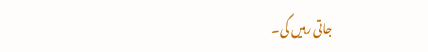جاتی رہیں گی۔